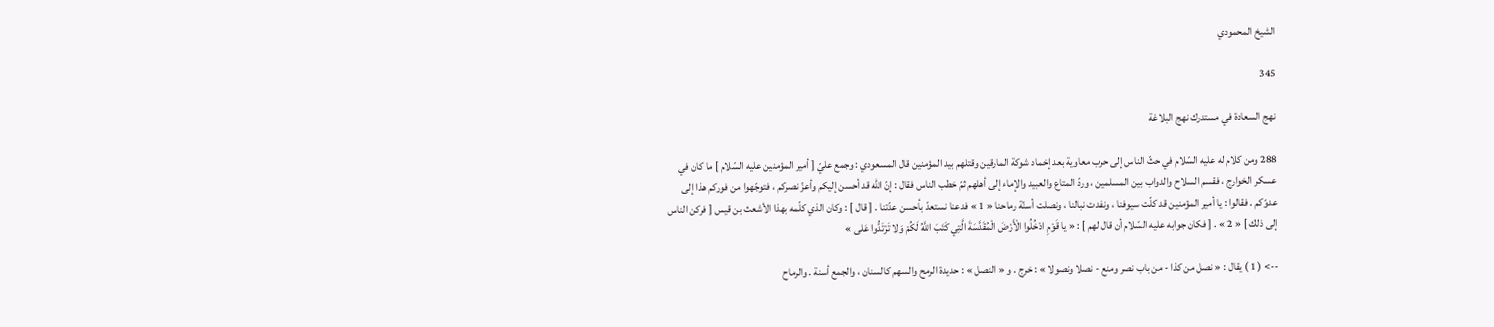الشيخ المحمودي

345

نهج السعادة في مستدرك نهج البلاغة

288 ومن كلام له عليه السّلام في حثّ الناس إلى حرب معاوية بعد إخماد شوكة المارقين وقتلهم بيد المؤمنين قال المسعودي : وجمع عليّ [ أمير المؤمنين عليه السّلام ] ما كان في عسكر الخوارج ، فقسم السلاح والدواب بين المسلمين ، وردّ المتاع والعبيد والإماء إلى أهلهم ثمّ خطب الناس فقال : إنّ اللّه قد أحسن إليكم وأعزّ نصركم ، فتوجّهوا من فوركم هذا إلى عدوّكم . فقالوا : يا أمير المؤمنين قد كلّت سيوفنا ، ونفدت نبالنا ، ونصلت أسنّة رماحنا « 1 » فدعنا نستعدّ بأحسن عدّتنا . [ قال ] : وكان الذي كلّمه بهذا الأشعث بن قيس [ فركن الناس إلى ذلك ] « 2 » . [ فكان جوابه عليه السّلام أن قال لهم ] : « يا قَوْمِ ادْخُلُوا الْأَرْضَ الْمُقَدَّسَةَ الَّتِي كَتَبَ اللَّهُ لَكُمْ وَلا تَرْتَدُّوا عَلى »

--> ( 1 ) يقال : « نصل من كذا - من باب نصر ومنع - نصلا ونصولا » : خرج . و « النصل » : حديدة الرمح والسهم كالسنان ، والجمع أسنة . والرماح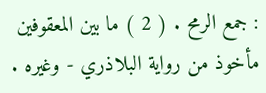: جمع الرمح . ( 2 ) ما بين المعقوفين مأخوذ من رواية البلاذري - وغيره .